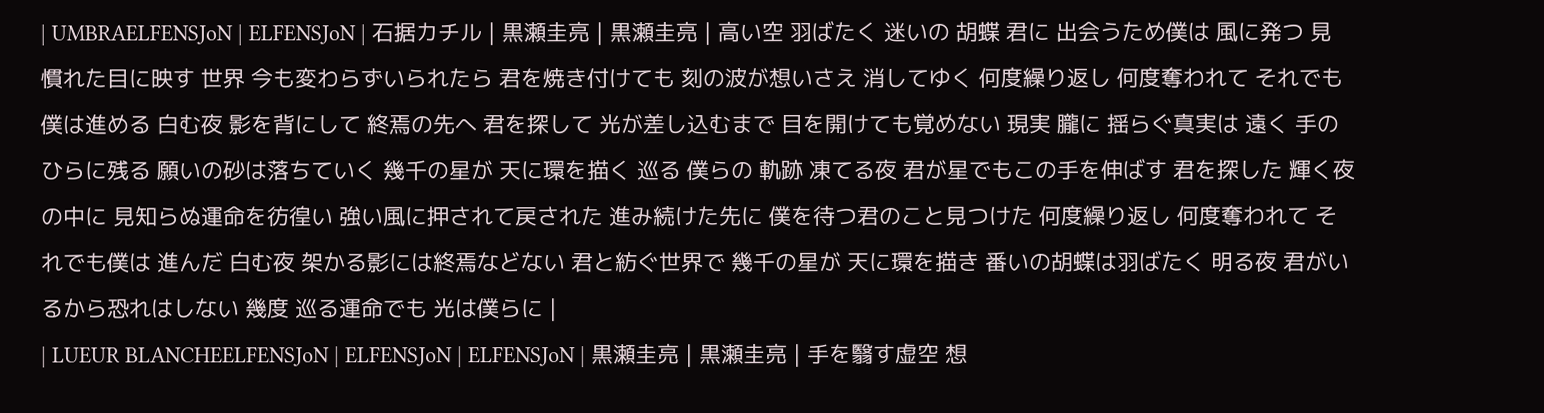| UMBRAELFENSJoN | ELFENSJoN | 石据カチル | 黒瀬圭亮 | 黒瀬圭亮 | 高い空 羽ばたく 迷いの 胡蝶 君に 出会うため僕は 風に発つ 見慣れた目に映す 世界 今も変わらずいられたら 君を焼き付けても 刻の波が想いさえ 消してゆく 何度繰り返し 何度奪われて それでも 僕は進める 白む夜 影を背にして 終焉の先へ 君を探して 光が差し込むまで 目を開けても覚めない 現実 朧に 揺らぐ真実は 遠く 手のひらに残る 願いの砂は落ちていく 幾千の星が 天に環を描く 巡る 僕らの 軌跡 凍てる夜 君が星でもこの手を伸ばす 君を探した 輝く夜の中に 見知らぬ運命を彷徨い 強い風に押されて戻された 進み続けた先に 僕を待つ君のこと見つけた 何度繰り返し 何度奪われて それでも僕は 進んだ 白む夜 架かる影には終焉などない 君と紡ぐ世界で 幾千の星が 天に環を描き 番いの胡蝶は羽ばたく 明る夜 君がいるから恐れはしない 幾度 巡る運命でも 光は僕らに |
| LUEUR BLANCHEELFENSJoN | ELFENSJoN | ELFENSJoN | 黒瀬圭亮 | 黒瀬圭亮 | 手を翳す虚空 想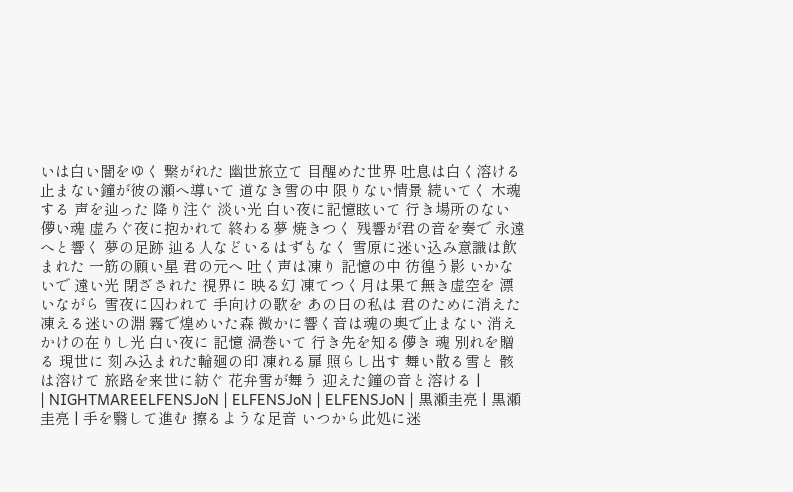いは白い闇をゆく 繋がれた 幽世旅立て 目醒めた世界 吐息は白く溶ける 止まない鐘が彼の瀬へ導いて 道なき雪の中 限りない情景 続いてく 木魂する 声を辿った 降り注ぐ 淡い光 白い夜に記憶眩いて 行き場所のない 儚い魂 虚ろぐ夜に抱かれて 終わる夢 焼きつく 残響が君の音を奏で 永遠へと響く 夢の足跡 辿る人などいるはずもなく 雪原に迷い込み意識は飲まれた 一筋の願い星 君の元へ 吐く声は凍り 記憶の中 彷徨う影 いかないで 遠い光 閉ざされた 視界に 映る幻 凍てつく月は果て無き虚空を 漂いながら 雪夜に囚われて 手向けの歌を あの日の私は 君のために消えた 凍える迷いの淵 霧で煌めいた森 微かに響く音は魂の奥で止まない 消えかけの在りし光 白い夜に 記憶 渦巻いて 行き先を知る儚き 魂 別れを贈る 現世に 刻み込まれた輪廻の印 凍れる扉 照らし出す 舞い散る雪と 骸は溶けて 旅路を来世に紡ぐ 花弁雪が舞う 迎えた鐘の音と溶ける |
| NIGHTMAREELFENSJoN | ELFENSJoN | ELFENSJoN | 黒瀬圭亮 | 黒瀬圭亮 | 手を翳して進む 擦るような足音 いつから此処に迷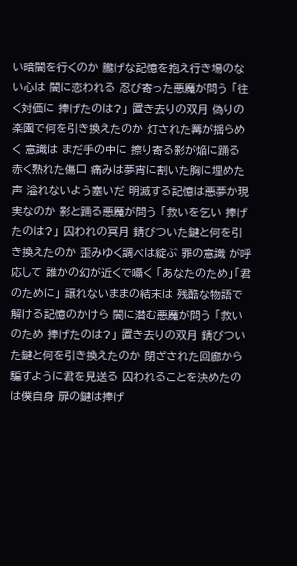い暗闇を行くのか 朧げな記憶を抱え行き場のない心は 闇に恋われる 忍び寄った悪魔が問う 「往く対価に 捧げたのは?」 置き去りの双月 偽りの楽園で何を引き換えたのか 灯された篝が揺らめく 意識は まだ手の中に 擦り寄る影が焔に踊る 赤く熟れた傷口 痛みは夢宵に割いた胸に埋めた声 溢れないよう塞いだ 明滅する記憶は悪夢か現実なのか 影と踊る悪魔が問う 「救いを乞い 捧げたのは?」 囚われの冥月 錆びついた鍵と何を引き換えたのか 歪みゆく調べは綻ぶ 罪の意識 が呼応して 誰かの幻が近くで囁く 「あなたのため」「君のために」 譲れないままの結末は 残酷な物語で解ける記憶のかけら 闇に潜む悪魔が問う 「救いのため 捧げたのは?」 置き去りの双月 錆びついた鍵と何を引き換えたのか 閉ざされた回廊から騙すように君を見送る 囚われることを決めたのは僕自身 扉の鍵は捧げ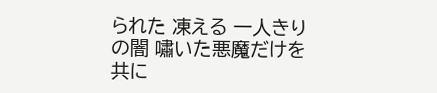られた 凍える 一人きりの闇 嘯いた悪魔だけを共に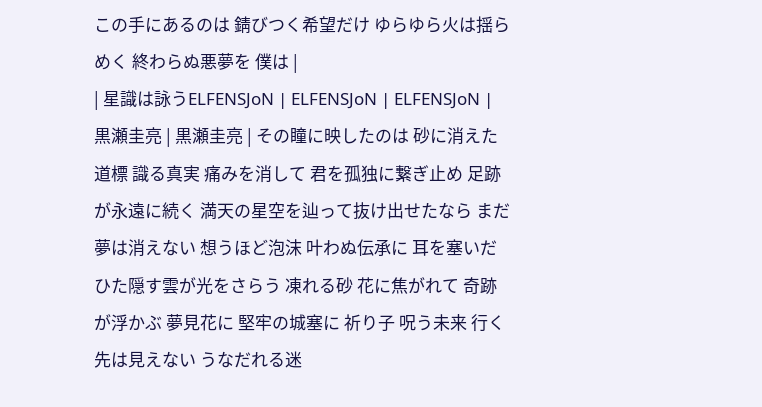この手にあるのは 錆びつく希望だけ ゆらゆら火は揺らめく 終わらぬ悪夢を 僕は |
| 星識は詠うELFENSJoN | ELFENSJoN | ELFENSJoN | 黒瀬圭亮 | 黒瀬圭亮 | その瞳に映したのは 砂に消えた道標 識る真実 痛みを消して 君を孤独に繋ぎ止め 足跡が永遠に続く 満天の星空を辿って抜け出せたなら まだ夢は消えない 想うほど泡沫 叶わぬ伝承に 耳を塞いだ ひた隠す雲が光をさらう 凍れる砂 花に焦がれて 奇跡が浮かぶ 夢見花に 堅牢の城塞に 祈り子 呪う未来 行く先は見えない うなだれる迷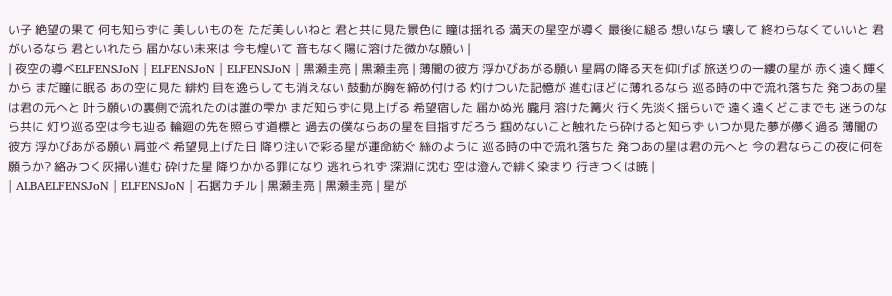い子 絶望の果て 何も知らずに 美しいものを ただ美しいねと 君と共に見た景色に 瞳は揺れる 満天の星空が導く 最後に縋る 想いなら 壊して 終わらなくていいと 君がいるなら 君といれたら 届かない未来は 今も煌いて 音もなく陽に溶けた微かな願い |
| 夜空の導べELFENSJoN | ELFENSJoN | ELFENSJoN | 黒瀬圭亮 | 黒瀬圭亮 | 薄闇の彼方 浮かびあがる願い 星屑の降る天を仰げば 旅送りの一縷の星が 赤く遠く輝くから まだ瞳に眠る あの空に見た 緋灼 目を逸らしても消えない 鼓動が胸を締め付ける 灼けついた記憶が 進むほどに薄れるなら 巡る時の中で流れ落ちた 発つあの星は君の元へと 叶う願いの裏側で流れたのは誰の雫か まだ知らずに見上げる 希望宿した 届かぬ光 朧月 溶けた篝火 行く先淡く揺らいで 遠く遠くどこまでも 迷うのなら共に 灯り巡る空は今も辿る 輪廻の先を照らす道標と 過去の僕ならあの星を目指すだろう 掴めないこと触れたら砕けると知らず いつか見た夢が儚く過る 薄闇の彼方 浮かびあがる願い 肩並べ 希望見上げた日 降り注いで彩る星が運命紡ぐ 絲のように 巡る時の中で流れ落ちた 発つあの星は君の元へと 今の君ならこの夜に何を願うか? 絡みつく灰掃い進む 砕けた星 降りかかる罪になり 逃れられず 深淵に沈む 空は澄んで緋く染まり 行きつくは暁 |
| ALBAELFENSJoN | ELFENSJoN | 石据カチル | 黒瀬圭亮 | 黒瀬圭亮 | 星が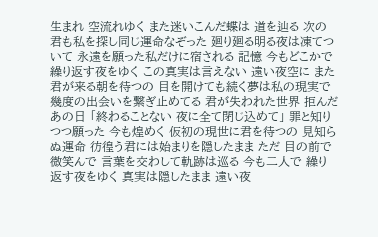生まれ 空流れゆく また迷いこんだ蝶は 道を辿る 次の君も私を探し同じ運命なぞった 廻り廻る明る夜は凍てついて 永遠を願った私だけに宿される 記憶 今もどこかで 繰り返す夜をゆく この真実は言えない 遠い夜空に また君が来る朝を待つの 目を開けても続く夢は私の現実で 幾度の出会いを繋ぎ止めてる 君が失われた世界 拒んだ あの日 「終わることない 夜に全て閉じ込めて」 罪と知りつつ願った 今も煌めく 仮初の現世に君を待つの 見知らぬ運命 彷徨う君には始まりを隠したまま ただ 目の前で微笑んで 言葉を交わして軌跡は巡る 今も二人で 繰り返す夜をゆく 真実は隠したまま 遠い夜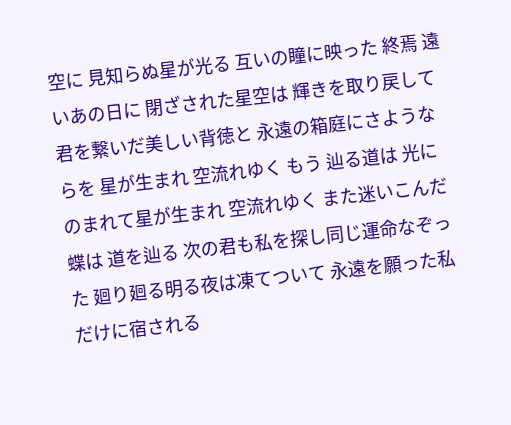空に 見知らぬ星が光る 互いの瞳に映った 終焉 遠いあの日に 閉ざされた星空は 輝きを取り戻して 君を繋いだ美しい背徳と 永遠の箱庭にさようならを 星が生まれ 空流れゆく もう 辿る道は 光にのまれて星が生まれ 空流れゆく また迷いこんだ蝶は 道を辿る 次の君も私を探し同じ運命なぞった 廻り廻る明る夜は凍てついて 永遠を願った私だけに宿される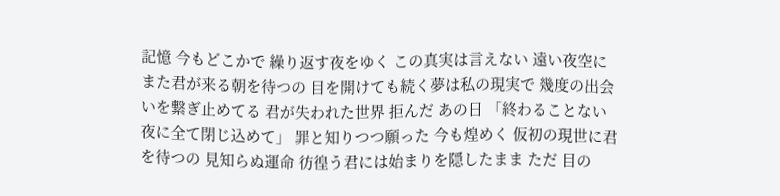記憶 今もどこかで 繰り返す夜をゆく この真実は言えない 遠い夜空に また君が来る朝を待つの 目を開けても続く夢は私の現実で 幾度の出会いを繋ぎ止めてる 君が失われた世界 拒んだ あの日 「終わることない 夜に全て閉じ込めて」 罪と知りつつ願った 今も煌めく 仮初の現世に君を待つの 見知らぬ運命 彷徨う君には始まりを隠したまま ただ 目の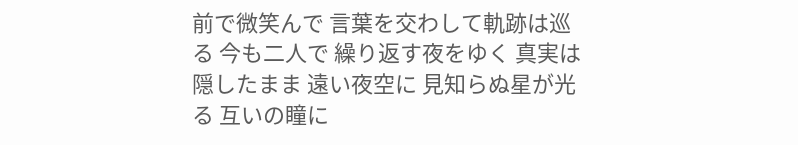前で微笑んで 言葉を交わして軌跡は巡る 今も二人で 繰り返す夜をゆく 真実は隠したまま 遠い夜空に 見知らぬ星が光る 互いの瞳に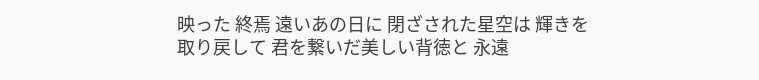映った 終焉 遠いあの日に 閉ざされた星空は 輝きを取り戻して 君を繋いだ美しい背徳と 永遠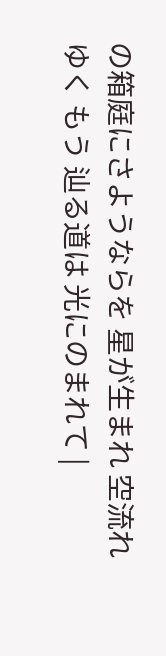の箱庭にさようならを 星が生まれ 空流れゆく もう 辿る道は 光にのまれて |